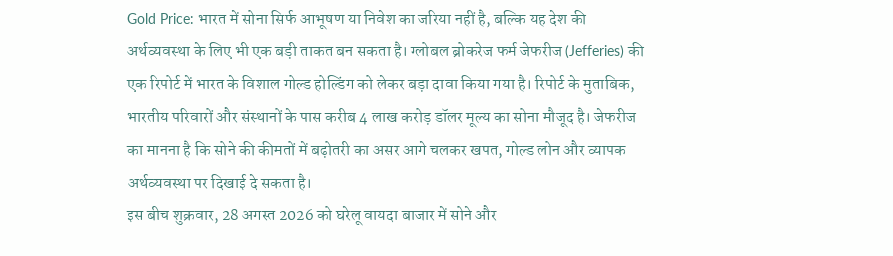Gold Price: भारत में सोना सिर्फ आभूषण या निवेश का जरिया नहीं है, बल्कि यह देश की अर्थव्यवस्था के लिए भी एक बड़ी ताकत बन सकता है। ग्लोबल ब्रोकरेज फर्म जेफरीज (Jefferies) की एक रिपोर्ट में भारत के विशाल गोल्ड होल्डिंग को लेकर बड़ा दावा किया गया है। रिपोर्ट के मुताबिक, भारतीय परिवारों और संस्थानों के पास करीब 4 लाख करोड़ डॉलर मूल्य का सोना मौजूद है। जेफरीज का मानना है कि सोने की कीमतों में बढ़ोतरी का असर आगे चलकर खपत, गोल्ड लोन और व्यापक अर्थव्यवस्था पर दिखाई दे सकता है।
इस बीच शुक्रवार, 28 अगस्त 2026 को घरेलू वायदा बाजार में सोने और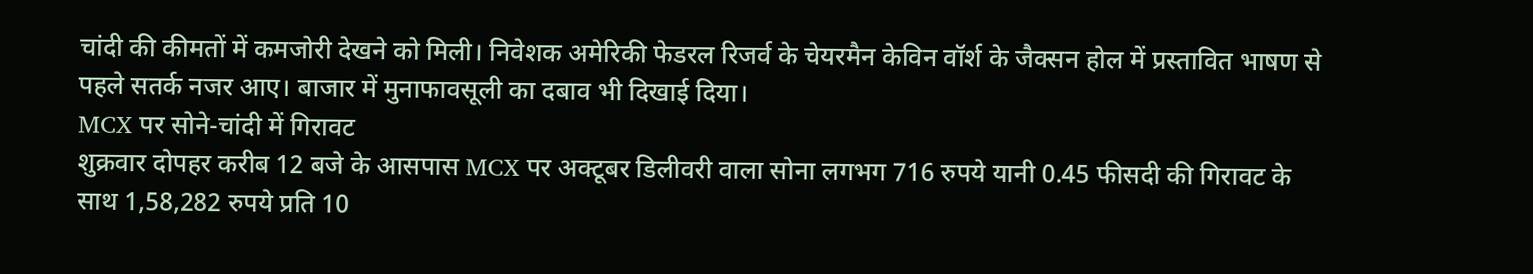चांदी की कीमतों में कमजोरी देखने को मिली। निवेशक अमेरिकी फेडरल रिजर्व के चेयरमैन केविन वॉर्श के जैक्सन होल में प्रस्तावित भाषण से पहले सतर्क नजर आए। बाजार में मुनाफावसूली का दबाव भी दिखाई दिया।
MCX पर सोने-चांदी में गिरावट
शुक्रवार दोपहर करीब 12 बजे के आसपास MCX पर अक्टूबर डिलीवरी वाला सोना लगभग 716 रुपये यानी 0.45 फीसदी की गिरावट के साथ 1,58,282 रुपये प्रति 10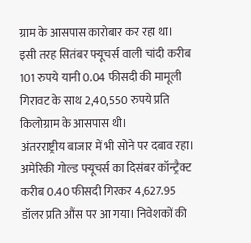ग्राम के आसपास कारोबार कर रहा था।
इसी तरह सितंबर फ्यूचर्स वाली चांदी करीब 101 रुपये यानी 0.04 फीसदी की मामूली गिरावट के साथ 2,40,550 रुपये प्रति किलोग्राम के आसपास थी।
अंतरराष्ट्रीय बाजार में भी सोने पर दबाव रहा। अमेरिकी गोल्ड फ्यूचर्स का दिसंबर कॉन्ट्रैक्ट करीब 0.40 फीसदी गिरकर 4,627.95 डॉलर प्रति औंस पर आ गया। निवेशकों की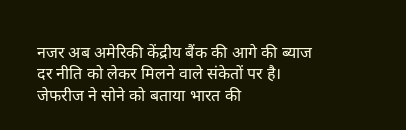नजर अब अमेरिकी केंद्रीय बैंक की आगे की ब्याज दर नीति को लेकर मिलने वाले संकेतों पर है।
जेफरीज ने सोने को बताया भारत की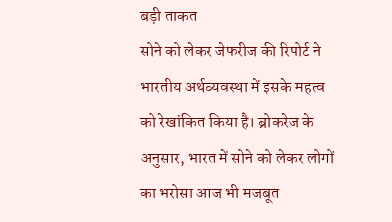बड़ी ताकत
सोने को लेकर जेफरीज की रिपोर्ट ने भारतीय अर्थव्यवस्था में इसके महत्व को रेखांकित किया है। ब्रोकरेज के अनुसार, भारत में सोने को लेकर लोगों का भरोसा आज भी मजबूत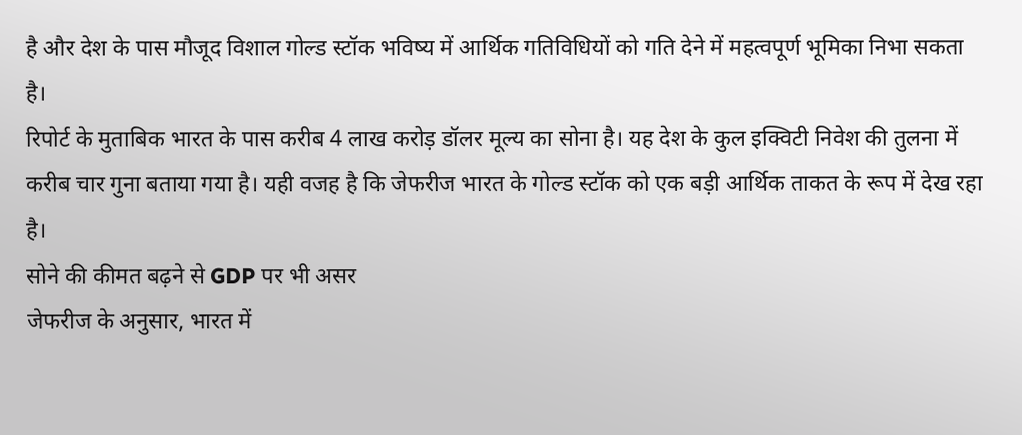है और देश के पास मौजूद विशाल गोल्ड स्टॉक भविष्य में आर्थिक गतिविधियों को गति देने में महत्वपूर्ण भूमिका निभा सकता है।
रिपोर्ट के मुताबिक भारत के पास करीब 4 लाख करोड़ डॉलर मूल्य का सोना है। यह देश के कुल इक्विटी निवेश की तुलना में करीब चार गुना बताया गया है। यही वजह है कि जेफरीज भारत के गोल्ड स्टॉक को एक बड़ी आर्थिक ताकत के रूप में देख रहा है।
सोने की कीमत बढ़ने से GDP पर भी असर
जेफरीज के अनुसार, भारत में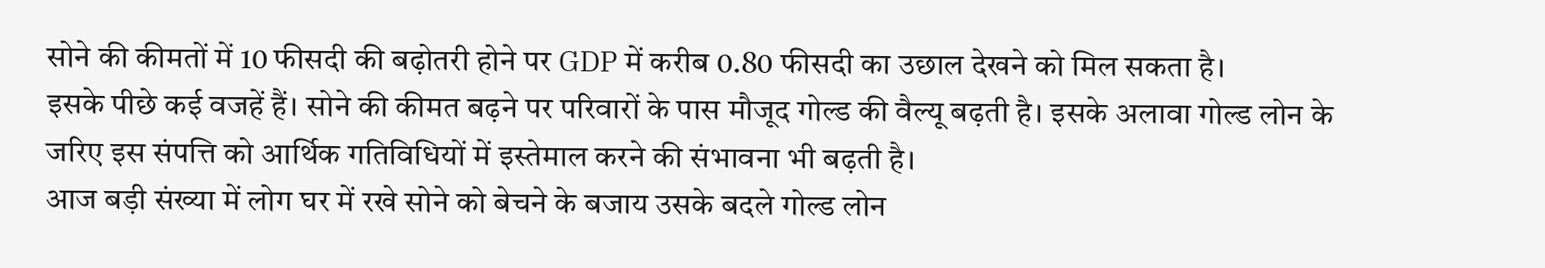सोने की कीमतों में 10 फीसदी की बढ़ोतरी होने पर GDP में करीब 0.80 फीसदी का उछाल देखने को मिल सकता है।
इसके पीछे कई वजहें हैं। सोने की कीमत बढ़ने पर परिवारों के पास मौजूद गोल्ड की वैल्यू बढ़ती है। इसके अलावा गोल्ड लोन के जरिए इस संपत्ति को आर्थिक गतिविधियों में इस्तेमाल करने की संभावना भी बढ़ती है।
आज बड़ी संख्या में लोग घर में रखे सोने को बेचने के बजाय उसके बदले गोल्ड लोन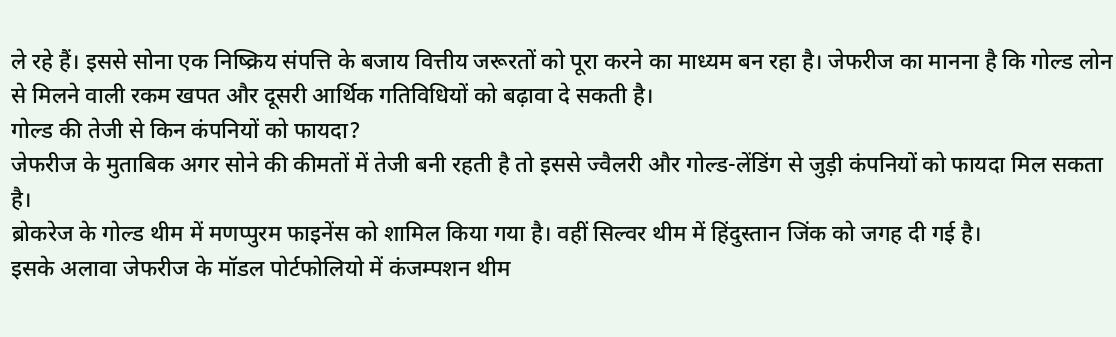ले रहे हैं। इससे सोना एक निष्क्रिय संपत्ति के बजाय वित्तीय जरूरतों को पूरा करने का माध्यम बन रहा है। जेफरीज का मानना है कि गोल्ड लोन से मिलने वाली रकम खपत और दूसरी आर्थिक गतिविधियों को बढ़ावा दे सकती है।
गोल्ड की तेजी से किन कंपनियों को फायदा?
जेफरीज के मुताबिक अगर सोने की कीमतों में तेजी बनी रहती है तो इससे ज्वैलरी और गोल्ड-लेंडिंग से जुड़ी कंपनियों को फायदा मिल सकता है।
ब्रोकरेज के गोल्ड थीम में मणप्पुरम फाइनेंस को शामिल किया गया है। वहीं सिल्वर थीम में हिंदुस्तान जिंक को जगह दी गई है।
इसके अलावा जेफरीज के मॉडल पोर्टफोलियो में कंजम्पशन थीम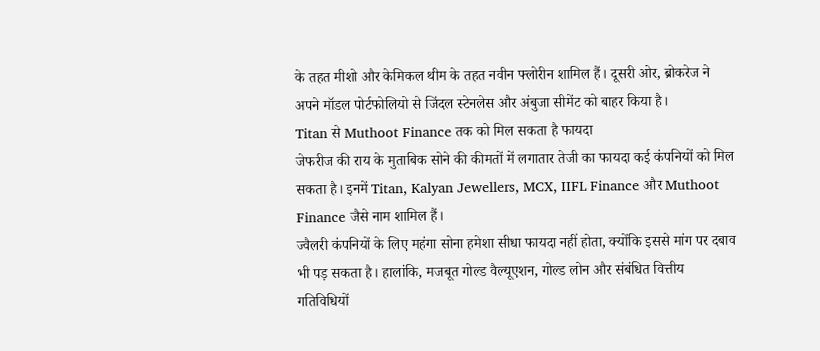के तहत मीशो और केमिकल थीम के तहत नवीन फ्लोरीन शामिल हैं। दूसरी ओर, ब्रोकरेज ने अपने मॉडल पोर्टफोलियो से जिंदल स्टेनलेस और अंबुजा सीमेंट को बाहर किया है।
Titan से Muthoot Finance तक को मिल सकता है फायदा
जेफरीज की राय के मुताबिक सोने की कीमतों में लगातार तेजी का फायदा कई कंपनियों को मिल सकता है। इनमें Titan, Kalyan Jewellers, MCX, IIFL Finance और Muthoot Finance जैसे नाम शामिल हैं।
ज्वैलरी कंपनियों के लिए महंगा सोना हमेशा सीधा फायदा नहीं होता, क्योंकि इससे मांग पर दबाव भी पड़ सकता है। हालांकि, मजबूत गोल्ड वैल्यूएशन, गोल्ड लोन और संबंधित वित्तीय गतिविधियों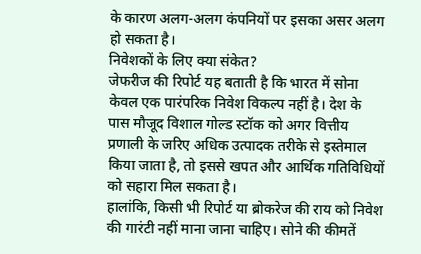के कारण अलग-अलग कंपनियों पर इसका असर अलग हो सकता है।
निवेशकों के लिए क्या संकेत?
जेफरीज की रिपोर्ट यह बताती है कि भारत में सोना केवल एक पारंपरिक निवेश विकल्प नहीं है। देश के पास मौजूद विशाल गोल्ड स्टॉक को अगर वित्तीय प्रणाली के जरिए अधिक उत्पादक तरीके से इस्तेमाल किया जाता है, तो इससे खपत और आर्थिक गतिविधियों को सहारा मिल सकता है।
हालांकि, किसी भी रिपोर्ट या ब्रोकरेज की राय को निवेश की गारंटी नहीं माना जाना चाहिए। सोने की कीमतें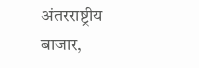अंतरराष्ट्रीय बाजार,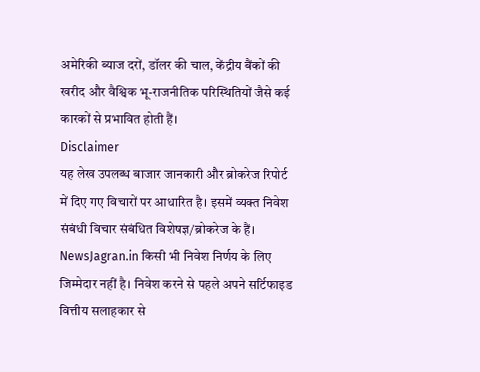अमेरिकी ब्याज दरों, डॉलर की चाल, केंद्रीय बैंकों की खरीद और वैश्विक भू-राजनीतिक परिस्थितियों जैसे कई कारकों से प्रभावित होती हैं।
Disclaimer
यह लेख उपलब्ध बाजार जानकारी और ब्रोकरेज रिपोर्ट में दिए गए विचारों पर आधारित है। इसमें व्यक्त निवेश संबंधी विचार संबंधित विशेषज्ञ/ब्रोकरेज के हैं। NewsJagran.in किसी भी निवेश निर्णय के लिए जिम्मेदार नहीं है। निवेश करने से पहले अपने सर्टिफाइड वित्तीय सलाहकार से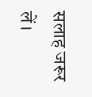सलाह जरूर लें।